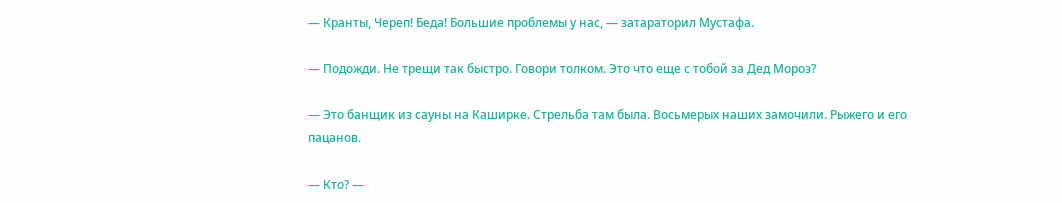— Кранты, Череп! Беда! Большие проблемы у нас, — затараторил Мустафа.

— Подожди. Не трещи так быстро. Говори толком. Это что еще с тобой за Дед Мороз?

— Это банщик из сауны на Каширке. Стрельба там была. Восьмерых наших замочили. Рыжего и его пацанов.

— Кто? —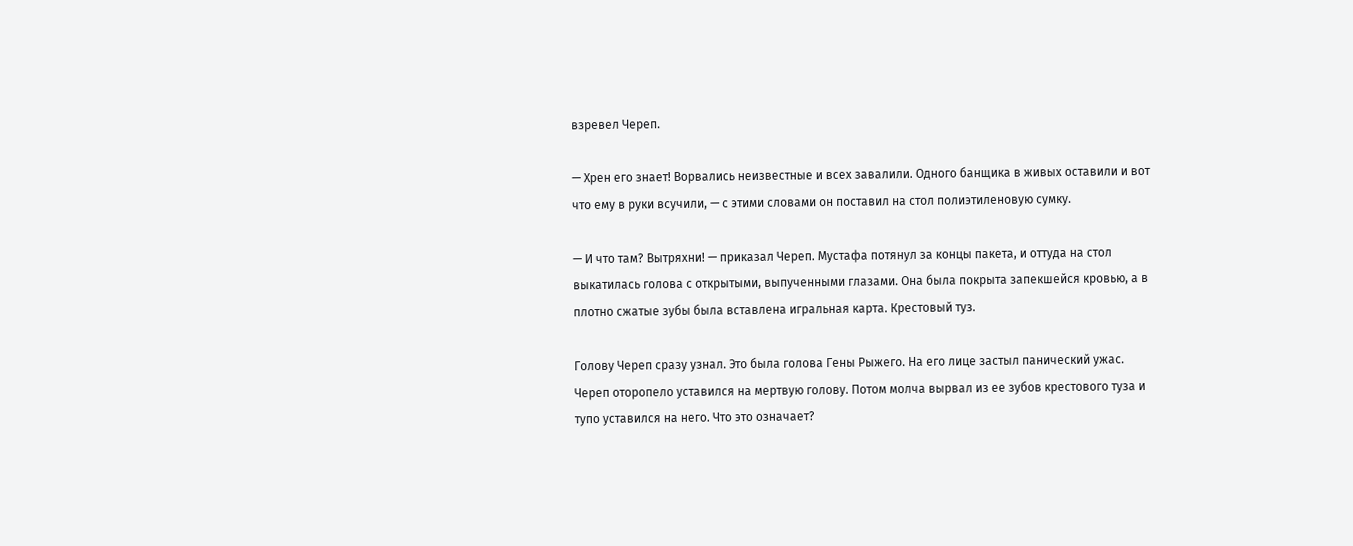взревел Череп.

— Хрен его знает! Ворвались неизвестные и всех завалили. Одного банщика в живых оставили и вот что ему в руки всучили, — с этими словами он поставил на стол полиэтиленовую сумку.

— И что там? Вытряхни! — приказал Череп. Мустафа потянул за концы пакета, и оттуда на стол выкатилась голова с открытыми, выпученными глазами. Она была покрыта запекшейся кровью, а в плотно сжатые зубы была вставлена игральная карта. Крестовый туз.

Голову Череп сразу узнал. Это была голова Гены Рыжего. На его лице застыл панический ужас. Череп оторопело уставился на мертвую голову. Потом молча вырвал из ее зубов крестового туза и тупо уставился на него. Что это означает?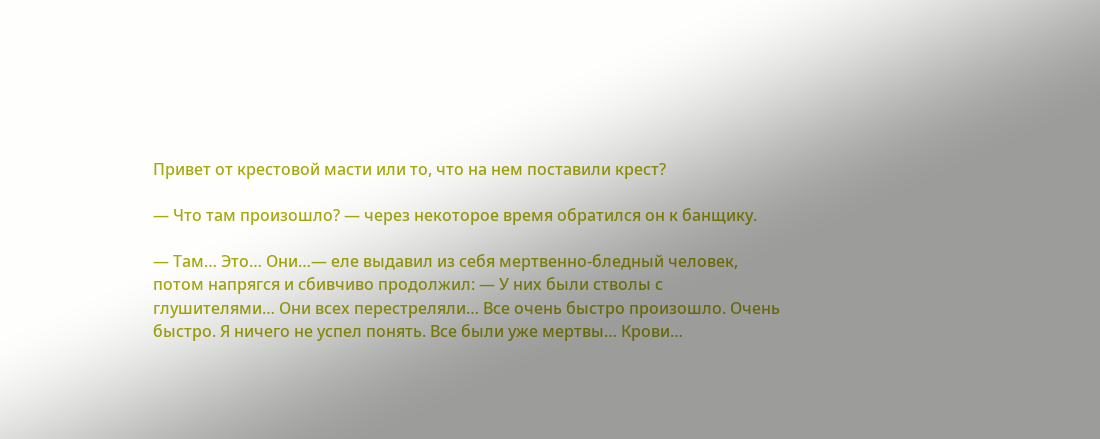Привет от крестовой масти или то, что на нем поставили крест?

— Что там произошло? — через некоторое время обратился он к банщику.

— Там… Это… Они…— еле выдавил из себя мертвенно-бледный человек, потом напрягся и сбивчиво продолжил: — У них были стволы с глушителями… Они всех перестреляли… Все очень быстро произошло. Очень быстро. Я ничего не успел понять. Все были уже мертвы… Крови…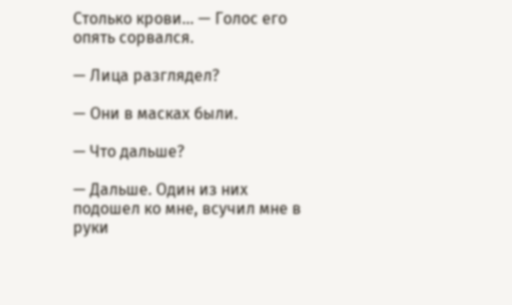Столько крови… — Голос его опять сорвался.

— Лица разглядел?

— Они в масках были.

— Что дальше?

— Дальше. Один из них подошел ко мне, всучил мне в руки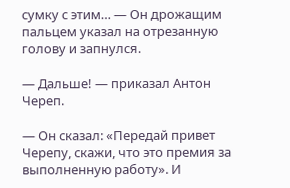сумку с этим… — Он дрожащим пальцем указал на отрезанную голову и запнулся.

— Дальше! — приказал Антон Череп.

— Он сказал: «Передай привет Черепу, скажи, что это премия за выполненную работу». И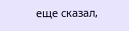еще сказал,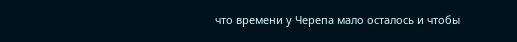что времени у Черепа мало осталось и чтобы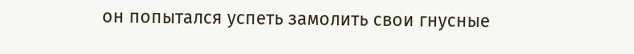он попытался успеть замолить свои гнусные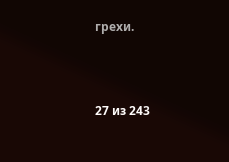грехи.



27 из 243